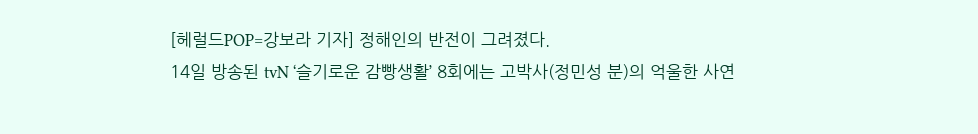[헤럴드POP=강보라 기자] 정해인의 반전이 그려졌다.
14일 방송된 tvN ‘슬기로운 감빵생활’ 8회에는 고박사(정민성 분)의 억울한 사연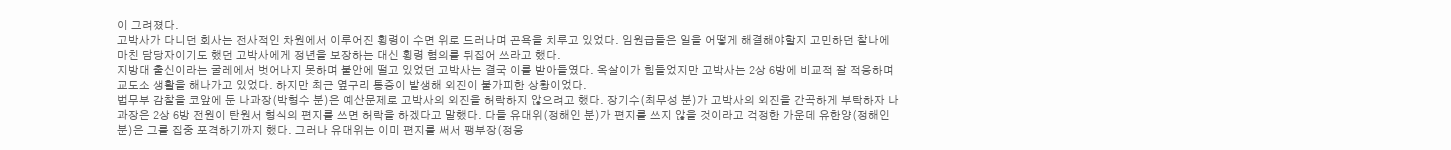이 그려졌다.
고박사가 다니던 회사는 전사적인 차원에서 이루어진 횡령이 수면 위로 드러나며 곤욕을 치루고 있었다. 임원급들은 일을 어떻게 해결해야할지 고민하던 찰나에 마친 담당자이기도 했던 고박사에게 정년을 보장하는 대신 횡령 혐의를 뒤집어 쓰라고 했다.
지방대 출신이라는 굴레에서 벗어나지 못하며 불안에 떨고 있었던 고박사는 결국 이를 받아들였다. 옥살이가 힘들었지만 고박사는 2상 6방에 비교적 잘 적응하며 교도소 생활을 해나가고 있었다. 하지만 최근 옆구리 통증이 발생해 외진이 불가피한 상황이었다.
법무부 감찰을 코앞에 둔 나과장(박형수 분)은 예산문제로 고박사의 외진을 허락하지 않으려고 했다. 장기수(최무성 분)가 고박사의 외진을 간곡하게 부탁하자 나과장은 2상 6방 전원이 탄원서 형식의 편지를 쓰면 허락을 하겠다고 말했다. 다들 유대위(정해인 분)가 편지를 쓰지 않을 것이라고 걱정한 가운데 유한양(정해인 분)은 그를 집중 포격하기까지 했다. 그러나 유대위는 이미 편지를 써서 팽부장(정웅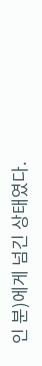인 분)에게 넘긴 상태였다.